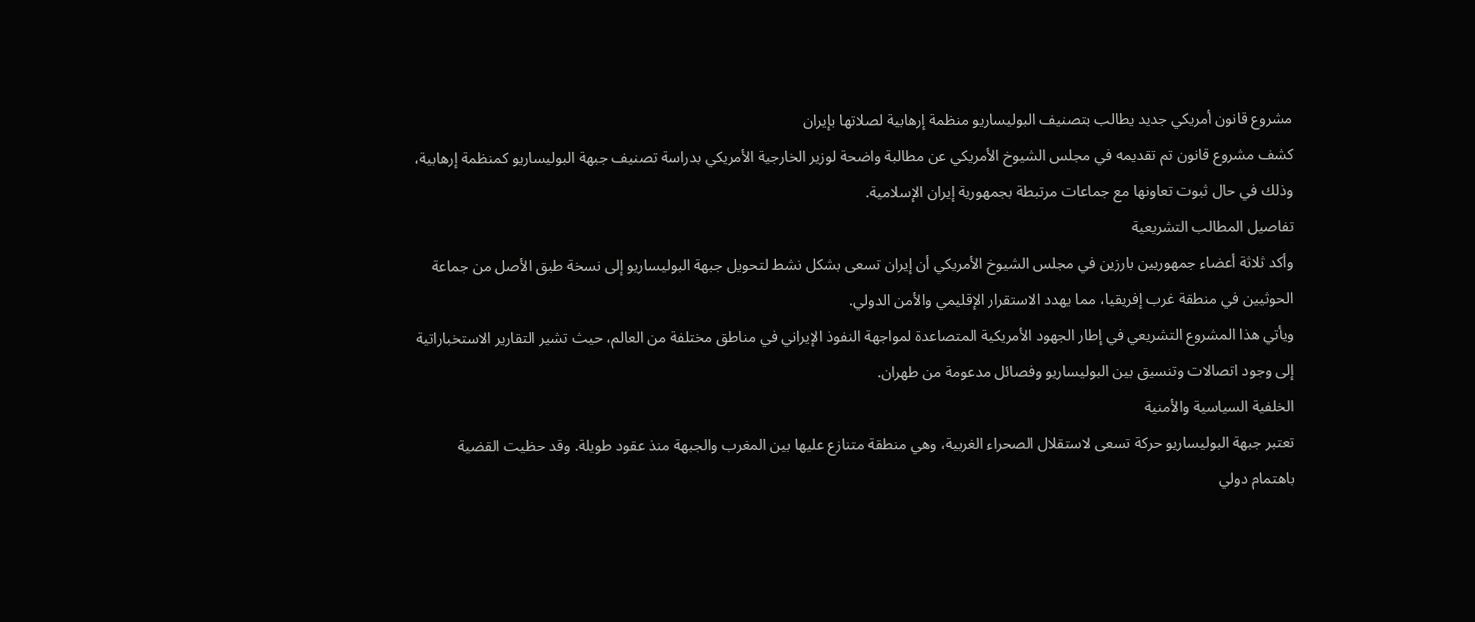مشروع قانون أمريكي جديد يطالب بتصنيف البوليساريو منظمة إرهابية لصلاتها بإيران
كشف مشروع قانون تم تقديمه في مجلس الشيوخ الأمريكي عن مطالبة واضحة لوزير الخارجية الأمريكي بدراسة تصنيف جبهة البوليساريو كمنظمة إرهابية، وذلك في حال ثبوت تعاونها مع جماعات مرتبطة بجمهورية إيران الإسلامية.
تفاصيل المطالب التشريعية
وأكد ثلاثة أعضاء جمهوريين بارزين في مجلس الشيوخ الأمريكي أن إيران تسعى بشكل نشط لتحويل جبهة البوليساريو إلى نسخة طبق الأصل من جماعة الحوثيين في منطقة غرب إفريقيا، مما يهدد الاستقرار الإقليمي والأمن الدولي.
ويأتي هذا المشروع التشريعي في إطار الجهود الأمريكية المتصاعدة لمواجهة النفوذ الإيراني في مناطق مختلفة من العالم، حيث تشير التقارير الاستخباراتية إلى وجود اتصالات وتنسيق بين البوليساريو وفصائل مدعومة من طهران.
الخلفية السياسية والأمنية
تعتبر جبهة البوليساريو حركة تسعى لاستقلال الصحراء الغربية، وهي منطقة متنازع عليها بين المغرب والجبهة منذ عقود طويلة. وقد حظيت القضية باهتمام دولي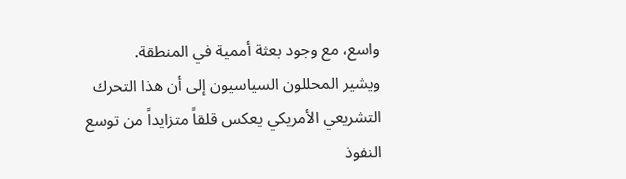واسع، مع وجود بعثة أممية في المنطقة.
ويشير المحللون السياسيون إلى أن هذا التحرك التشريعي الأمريكي يعكس قلقاً متزايداً من توسع النفوذ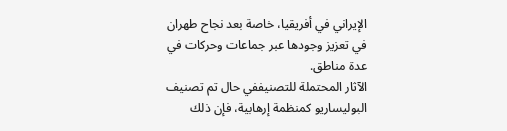الإيراني في أفريقيا، خاصة بعد نجاح طهران في تعزيز وجودها عبر جماعات وحركات في عدة مناطق.
الآثار المحتملة للتصنيففي حال تم تصنيف البوليساريو كمنظمة إرهابية، فإن ذلك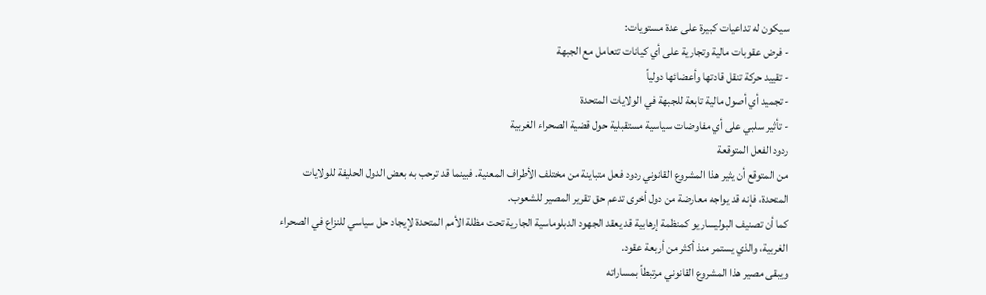سيكون له تداعيات كبيرة على عدة مستويات:
- فرض عقوبات مالية وتجارية على أي كيانات تتعامل مع الجبهة
- تقييد حركة تنقل قادتها وأعضائها دولياً
- تجميد أي أصول مالية تابعة للجبهة في الولايات المتحدة
- تأثير سلبي على أي مفاوضات سياسية مستقبلية حول قضية الصحراء الغربية
ردود الفعل المتوقعة
من المتوقع أن يثير هذا المشروع القانوني ردود فعل متباينة من مختلف الأطراف المعنية. فبينما قد ترحب به بعض الدول الحليفة للولايات المتحدة، فإنه قد يواجه معارضة من دول أخرى تدعم حق تقرير المصير للشعوب.
كما أن تصنيف البوليساريو كمنظمة إرهابية قد يعقد الجهود الدبلوماسية الجارية تحت مظلة الأمم المتحدة لإيجاد حل سياسي للنزاع في الصحراء الغربية، والذي يستمر منذ أكثر من أربعة عقود.
ويبقى مصير هذا المشروع القانوني مرتبطاً بمساراته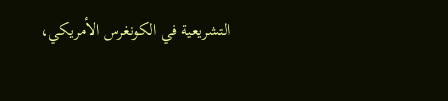التشريعية في الكونغرس الأمريكي،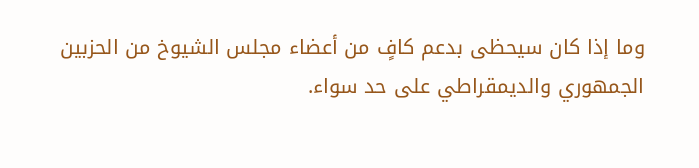وما إذا كان سيحظى بدعم كافٍ من أعضاء مجلس الشيوخ من الحزبين الجمهوري والديمقراطي على حد سواء.